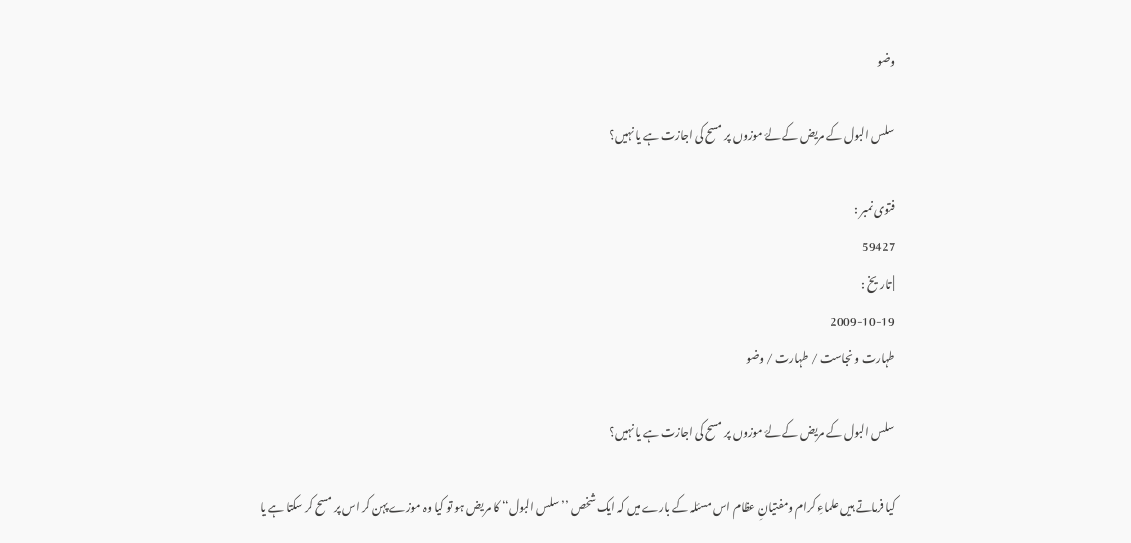وضو

سلس البول کے مریض کے لۓ موزوں پر مسح کی اجازت ہے یا نہیں؟

فتوی نمبر :
59427
| تاریخ :
2009-10-19
طہارت و نجاست / طہارت / وضو

سلس البول کے مریض کے لۓ موزوں پر مسح کی اجازت ہے یا نہیں؟

کیا فرماتے ہیں علماءِ کرام ومفتیانِ عظام اس مسئلہ کے بارے میں کہ ایک شخص ’’سلس البول‘‘ کا مریض ہو تو کیا وہ موزے پہن کر اس پر مسح کر سکتا ہے یا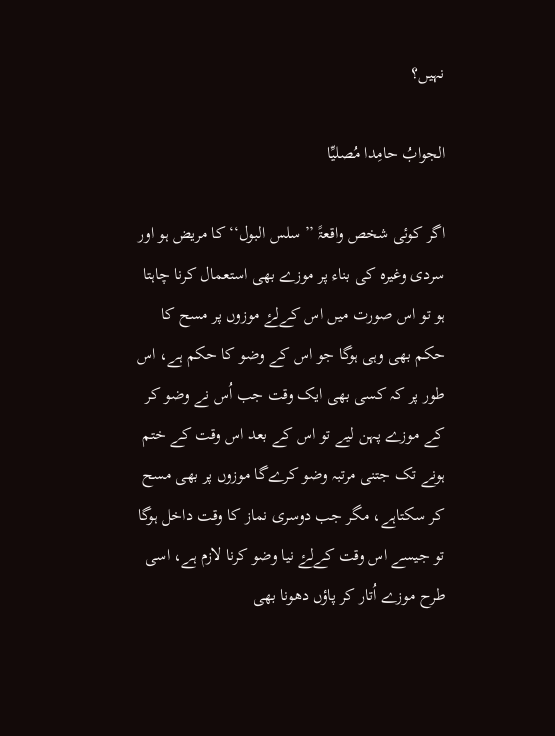نہیں؟

الجوابُ حامِدا مُصلیِّا

اگر کوئی شخص واقعۃً ’’سلس البول‘‘ کا مریض ہو اور سردی وغیرہ کی بناء پر موزے بھی استعمال کرنا چاہتا ہو تو اس صورت میں اس کےلۓ موزوں پر مسح کا حکم بھی وہی ہوگا جو اس کے وضو کا حکم ہے، اس طور پر کہ کسی بھی ایک وقت جب اُس نے وضو کر کے موزے پہن لیے تو اس کے بعد اس وقت کے ختم ہونے تک جتنی مرتبہ وضو کرےگا موزوں پر بھی مسح کر سکتاہے، مگر جب دوسری نماز کا وقت داخل ہوگا تو جیسے اس وقت کےلۓ نیا وضو کرنا لازم ہے، اسی طرح موزے اُتار کر پاؤں دھونا بھی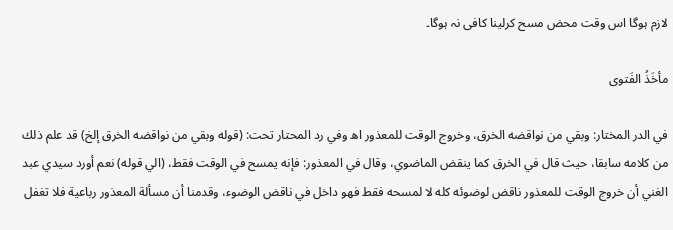لازم ہوگا اس وقت محض مسح کرلینا کافی نہ ہوگا۔

مأخَذُ الفَتوی

في الدر المختار: وبقي من نواقضه الخرق، وخروج الوقت للمعذور اھ وفي رد المحتار تحت: (قوله وبقي من نواقضه الخرق إلخ) قد علم ذلك من كلامه سابقا، حيث قال في الخرق كما ينقض الماضوي، وقال في المعذور: فإنه يمسح في الوقت فقط، (الي قوله) نعم أورد سيدي عبد الغني أن خروج الوقت للمعذور ناقض لوضوئه كله لا لمسحه فقط فهو داخل في ناقض الوضوء، وقدمنا أن مسألة المعذور رباعية فلا تغفل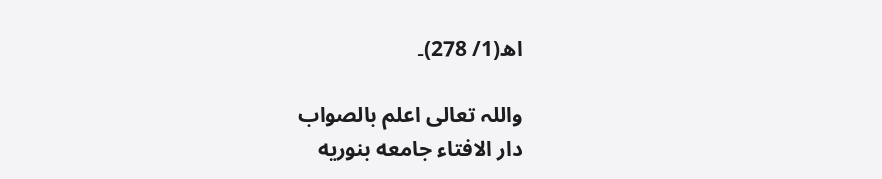اھ(1/ 278)۔

واللہ تعالی اعلم بالصواب
دار الافتاء جامعه بنوریه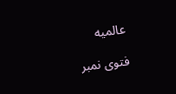عالمیه

فتوی نمبر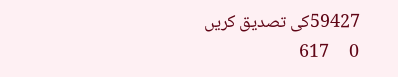59427کی تصدیق کریں
0     617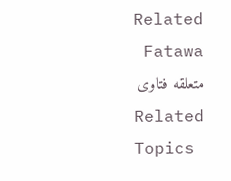Related Fatawa متعلقه فتاوی
Related Topics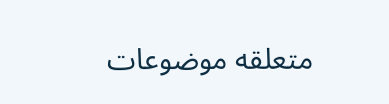متعلقه موضوعات